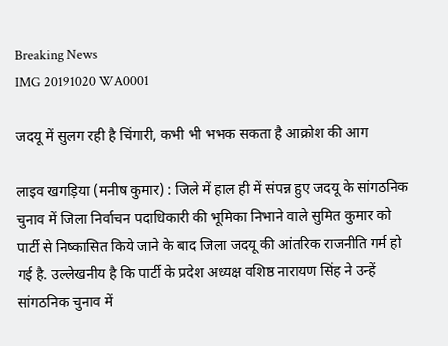Breaking News
IMG 20191020 WA0001

जदयू में सुलग रही है चिंगारी, कभी भी भभक सकता है आक्रोश की आग

लाइव खगड़िया (मनीष कुमार) : जिले में हाल ही में संपन्न हुए जदयू के सांगठनिक चुनाव में जिला निर्वाचन पदाधिकारी की भूमिका निभाने वाले सुमित कुमार को पार्टी से निष्कासित किये जाने के बाद जिला जदयू की आंतरिक राजनीति गर्म हो गई है. उल्लेखनीय है कि पार्टी के प्रदेश अध्यक्ष वशिष्ठ नारायण सिंह ने उन्हें सांगठनिक चुनाव में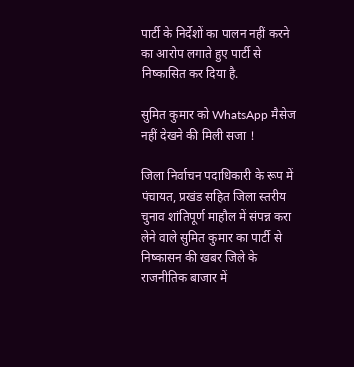पार्टी के निर्देशों का पालन नहीं करने का आरोप लगाते हुए पार्टी से निष्कासित कर दिया है.

सुमित कुमार को WhatsApp मैसेज नहीं देखने की मिली सजा !

जिला निर्वाचन पदाधिकारी के रूप में पंचायत, प्रखंड सहित जिला स्तरीय चुनाव शांतिपूर्ण माहौल में संपन्न करा लेने वाले सुमित कुमार का पार्टी से निष्कासन की खबर जिले के राजनीतिक बाजार में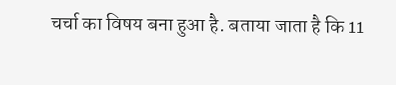चर्चा का विषय बना हुआ है. बताया जाता है कि 11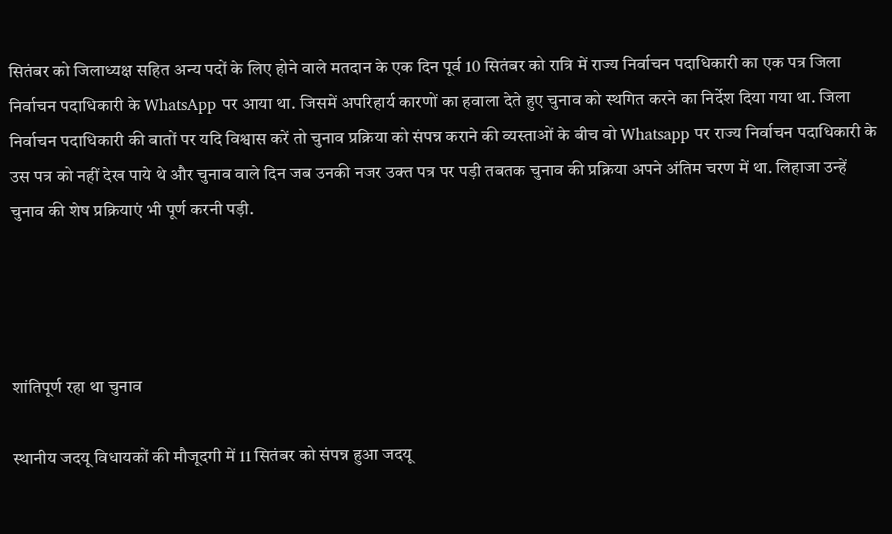सितंबर को जिलाध्यक्ष सहित अन्य पदों के लिए होने वाले मतदान के एक दिन पूर्व 10 सितंबर को रात्रि में राज्य निर्वाचन पदाधिकारी का एक पत्र जिला निर्वाचन पदाधिकारी के WhatsApp पर आया था. जिसमें अपरिहार्य कारणों का हवाला देते हुए चुनाव को स्थगित करने का निर्देश दिया गया था. जिला निर्वाचन पदाधिकारी की बातों पर यदि विश्वास करें तो चुनाव प्रक्रिया को संपन्न कराने की व्यस्ताओं के बीच वो Whatsapp पर राज्य निर्वाचन पदाधिकारी के उस पत्र को नहीं देख पाये थे और चुनाव वाले दिन जब उनकी नजर उक्त पत्र पर पड़ी तबतक चुनाव की प्रक्रिया अपने अंतिम चरण में था. लिहाजा उन्हें चुनाव की शेष प्रक्रियाएं भी पूर्ण करनी पड़ी.




शांतिपूर्ण रहा था चुनाव

स्थानीय जदयू विधायकों की मौजूदगी में 11 सितंबर को संपन्न हुआ जदयू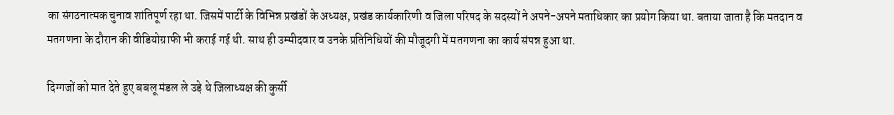का संगठनात्मक चुनाव शांतिपूर्ण रहा था. जिसमें पार्टी के विभिन्न प्रखंडों के अध्यक्ष, प्रखंड कार्यकारिणी व जिला परिषद के सदस्यों ने अपने-अपने मताधिकार का प्रयोग किया था. बताया जाता है कि मतदान व मतगणना के दौरान की वीडियोग्राफी भी कराई गई थी. साथ ही उम्मीदवार व उनके प्रतिनिधियों की मौजूदगी में मतगणना का कार्य संपन्न हुआ था.

दिग्गजों को मात देते हुए बबलू मंडल ले उड़े थे जिलाध्यक्ष की कुर्सी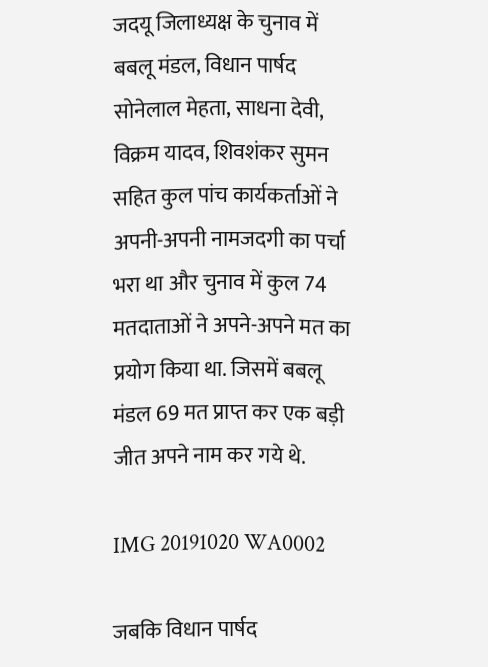जदयू जिलाध्यक्ष के चुनाव में बबलू मंडल, विधान पार्षद सोनेलाल मेहता, साधना देवी, विक्रम यादव, शिवशंकर सुमन सहित कुल पांच कार्यकर्ताओं ने अपनी-अपनी नामजदगी का पर्चा भरा था और चुनाव में कुल 74 मतदाताओं ने अपने-अपने मत का प्रयोग किया था. जिसमें बबलू मंडल 69 मत प्राप्त कर एक बड़ी जीत अपने नाम कर गये थे.

IMG 20191020 WA0002

जबकि विधान पार्षद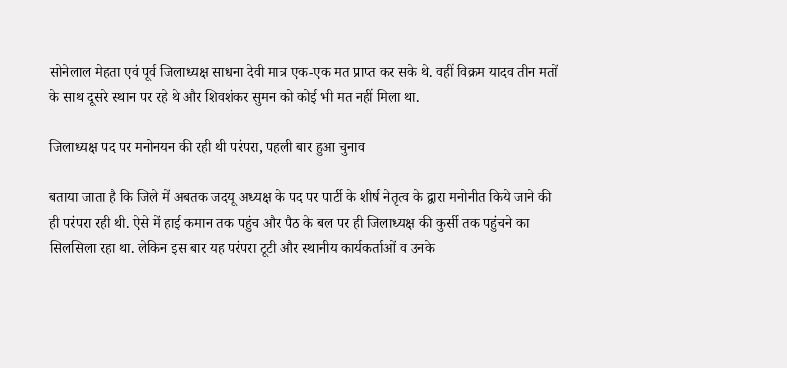सोनेलाल मेहता एवं पूर्व जिलाध्यक्ष साधना देवी मात्र एक-एक मत प्राप्त कर सके थे. वहीं विक्रम यादव तीन मतों के साथ दूसरे स्थान पर रहे थे और शिवशंकर सुमन को कोई भी मत नहीं मिला था.

जिलाध्यक्ष पद पर मनोनयन की रही थी परंपरा, पहली बार हुआ चुनाव

बताया जाता है कि जिले में अबतक जदयू अध्यक्ष के पद पर पार्टी के शीर्ष नेतृत्व के द्वारा मनोनीत किये जाने की ही परंपरा रही थी. ऐसे में हाई कमान तक पहुंच और पैठ के बल पर ही जिलाध्यक्ष की कुर्सी तक पहुंचने का सिलसिला रहा था. लेकिन इस बार यह परंपरा टूटी और स्थानीय कार्यकर्ताओं व उनके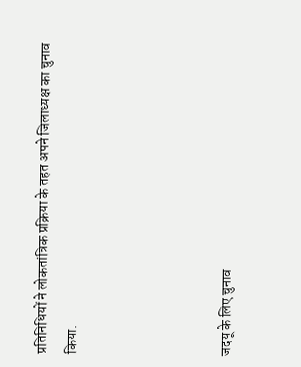प्रतिनिधियों ने लोकतांत्रिक प्रक्रिया के तहत अपने जिलाध्यक्ष का चुनाव किया.




जदयू के लिए चुनाव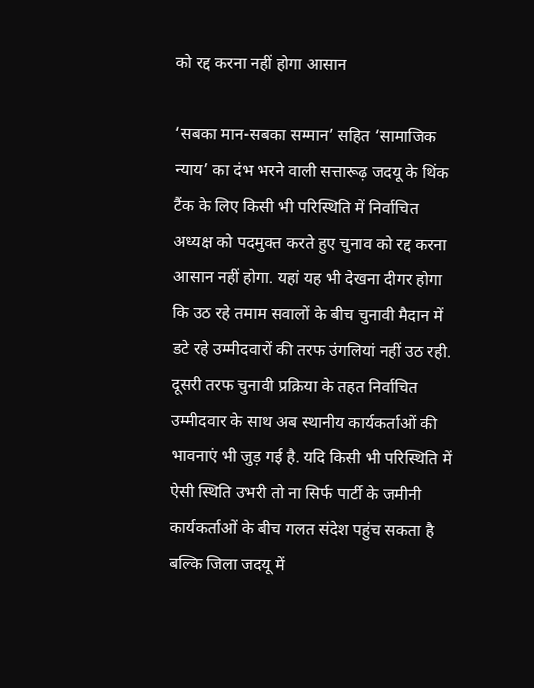को रद्द करना नहीं होगा आसान

‘सबका मान-सबका सम्मान’ सहित ‘सामाजिक न्याय’ का दंभ भरने वाली सत्तारूढ़ जदयू के थिंक टैंक के लिए किसी भी परिस्थिति में निर्वाचित अध्यक्ष को पदमुक्त करते हुए चुनाव को रद्द करना आसान नहीं होगा. यहां यह भी देखना दीगर होगा कि उठ रहे तमाम सवालों के बीच चुनावी मैदान में डटे रहे उम्मीदवारों की तरफ उंगलियां नहीं उठ रही. दूसरी तरफ चुनावी प्रक्रिया के तहत निर्वाचित उम्मीदवार के साथ अब स्थानीय कार्यकर्ताओं की भावनाएं भी जुड़ गई है. यदि किसी भी परिस्थिति में ऐसी स्थिति उभरी तो ना सिर्फ पार्टी के जमीनी कार्यकर्ताओं के बीच गलत संदेश पहुंच सकता है बल्कि जिला जदयू में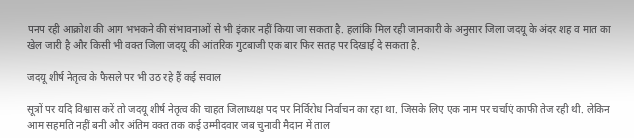पनप रही आक्रोश की आग भभकने की संभावनाओं से भी इंकार नहीं किया जा सकता है. हलांकि मिल रही जानकारी के अनुसार जिला जदयू के अंदर शह व मात का खेल जारी है और किसी भी वक्त जिला जदयू की आंतरिक गुटबाजी एक बार फिर सतह पर दिखाई दे सकता है.

जदयू शीर्ष नेतृत्व के फैसले पर भी उठ रहे हैं कई सवाल

सूत्रों पर यदि विश्वास करें तो जदयू शीर्ष नेतृत्व की चाहत जिलाध्यक्ष पद पर निर्विरोध निर्वाचन का रहा था. जिसके लिए एक नाम पर चर्चाएं काफी तेज रही थी. लेकिन आम सहमति नहीं बनी और अंतिम वक्त तक कई उम्मीदवार जब चुनावी मैदान में ताल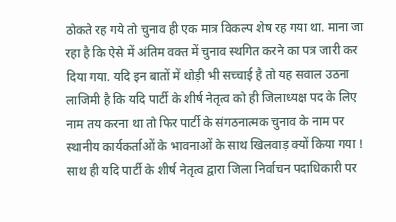ठोकते रह गये तो चुनाव ही एक मात्र विकल्प शेष रह गया था. माना जा रहा है कि ऐसे में अंतिम वक्त में चुनाव स्थगित करने का पत्र जारी कर दिया गया. यदि इन बातों में थोड़ी भी सच्चाई है तो यह सवाल उठना लाजिमी है कि यदि पार्टी के शीर्ष नेतृत्व को ही जिलाध्यक्ष पद के लिए नाम तय करना था तो फिर पार्टी के संगठनात्मक चुनाव के नाम पर स्थानीय कार्यकर्ताओं के भावनाओं के साथ खिलवाड़ क्यों किया गया ! साथ ही यदि पार्टी के शीर्ष नेतृत्व द्वारा जिला निर्वाचन पदाधिकारी पर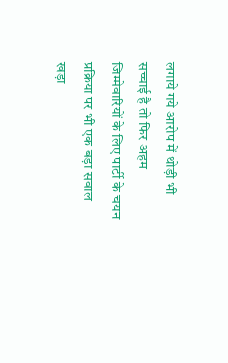लगाये गये आरोप में थोड़ी भी सच्चाई है तो फिर अहम जिम्मेवारियों के लिए पार्टी के चयन प्रक्रिया पर भी एक बड़ा सवाल खड़ा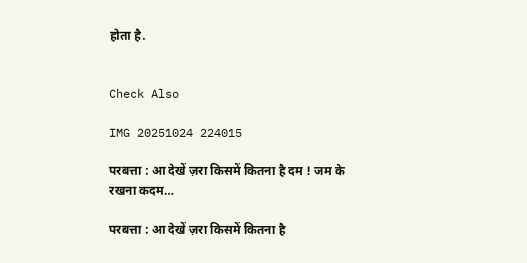होता है.


Check Also

IMG 20251024 224015

परबत्ता : आ देखें ज़रा किसमें कितना है दम ! जम के रखना कदम…

परबत्ता : आ देखें ज़रा किसमें कितना है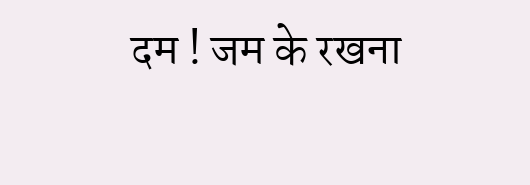दम ! जम के रखना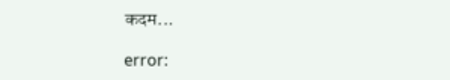कदम...

error: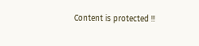Content is protected !!